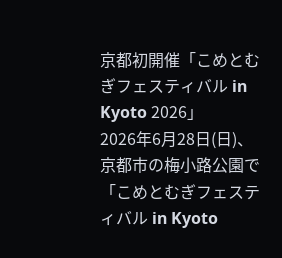京都初開催「こめとむぎフェスティバル in Kyoto 2026」
2026年6月28日(日)、京都市の梅小路公園で「こめとむぎフェスティバル in Kyoto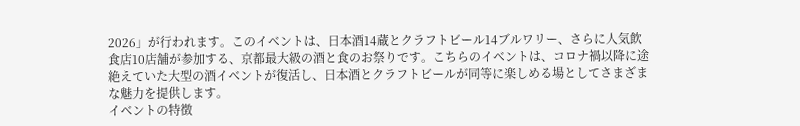2026」が行われます。このイベントは、日本酒14蔵とクラフトビール14ブルワリー、さらに人気飲食店10店舗が参加する、京都最大級の酒と食のお祭りです。こちらのイベントは、コロナ禍以降に途絶えていた大型の酒イベントが復活し、日本酒とクラフトビールが同等に楽しめる場としてさまざまな魅力を提供します。
イベントの特徴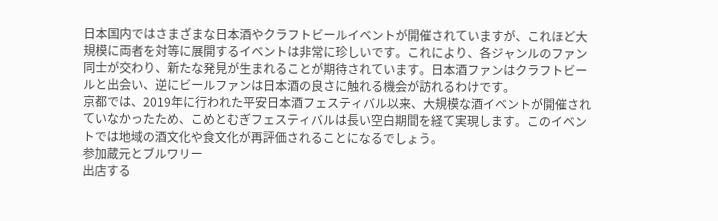日本国内ではさまざまな日本酒やクラフトビールイベントが開催されていますが、これほど大規模に両者を対等に展開するイベントは非常に珍しいです。これにより、各ジャンルのファン同士が交わり、新たな発見が生まれることが期待されています。日本酒ファンはクラフトビールと出会い、逆にビールファンは日本酒の良さに触れる機会が訪れるわけです。
京都では、2019年に行われた平安日本酒フェスティバル以来、大規模な酒イベントが開催されていなかったため、こめとむぎフェスティバルは長い空白期間を経て実現します。このイベントでは地域の酒文化や食文化が再評価されることになるでしょう。
参加蔵元とブルワリー
出店する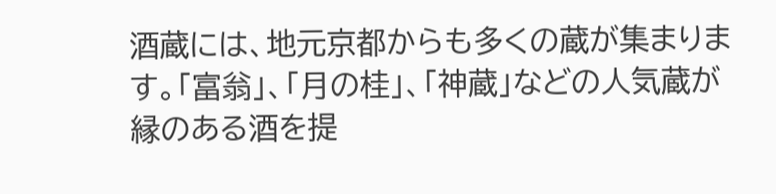酒蔵には、地元京都からも多くの蔵が集まります。「富翁」、「月の桂」、「神蔵」などの人気蔵が縁のある酒を提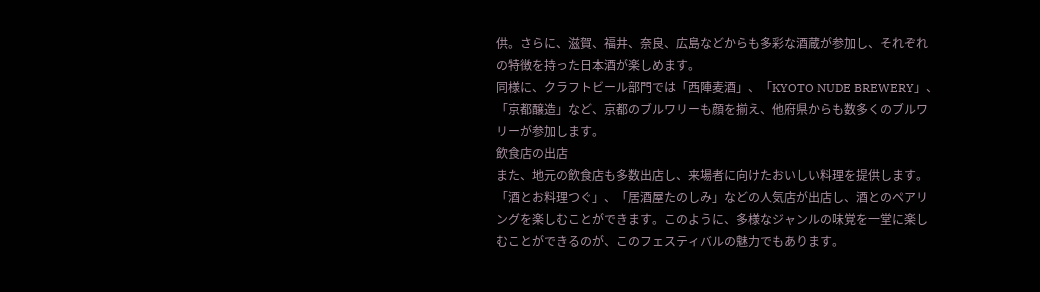供。さらに、滋賀、福井、奈良、広島などからも多彩な酒蔵が参加し、それぞれの特徴を持った日本酒が楽しめます。
同様に、クラフトビール部門では「西陣麦酒」、「KYOTO NUDE BREWERY」、「京都醸造」など、京都のブルワリーも顔を揃え、他府県からも数多くのブルワリーが参加します。
飲食店の出店
また、地元の飲食店も多数出店し、来場者に向けたおいしい料理を提供します。「酒とお料理つぐ」、「居酒屋たのしみ」などの人気店が出店し、酒とのペアリングを楽しむことができます。このように、多様なジャンルの味覚を一堂に楽しむことができるのが、このフェスティバルの魅力でもあります。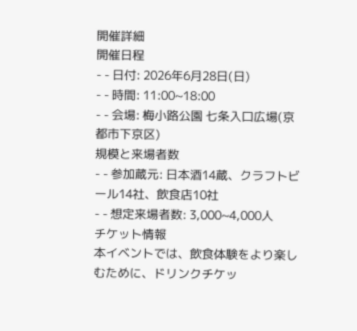開催詳細
開催日程
- - 日付: 2026年6月28日(日)
- - 時間: 11:00~18:00
- - 会場: 梅小路公園 七条入口広場(京都市下京区)
規模と来場者数
- - 参加蔵元: 日本酒14蔵、クラフトビール14社、飲食店10社
- - 想定来場者数: 3,000~4,000人
チケット情報
本イベントでは、飲食体験をより楽しむために、ドリンクチケッ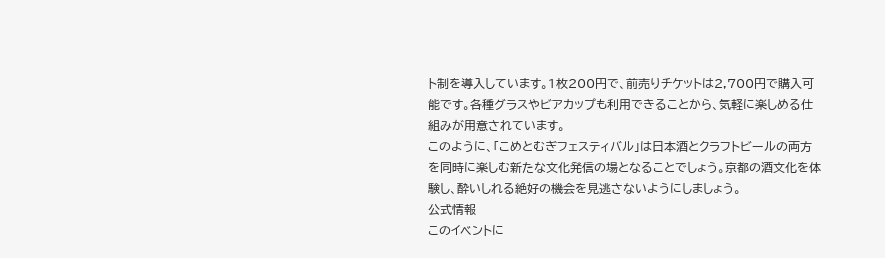ト制を導入しています。1枚200円で、前売りチケットは2,700円で購入可能です。各種グラスやビアカップも利用できることから、気軽に楽しめる仕組みが用意されています。
このように、「こめとむぎフェスティバル」は日本酒とクラフトビールの両方を同時に楽しむ新たな文化発信の場となることでしょう。京都の酒文化を体験し、酔いしれる絶好の機会を見逃さないようにしましょう。
公式情報
このイベントに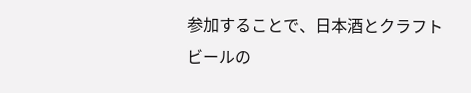参加することで、日本酒とクラフトビールの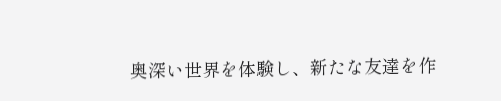奥深い世界を体験し、新たな友達を作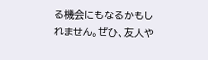る機会にもなるかもしれません。ぜひ、友人や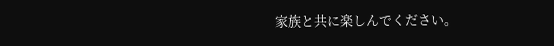家族と共に楽しんでください。